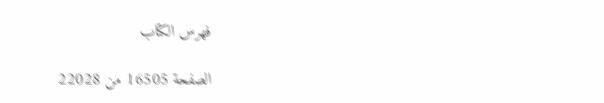فهرس الكتاب

الصفحة 16505 من 22028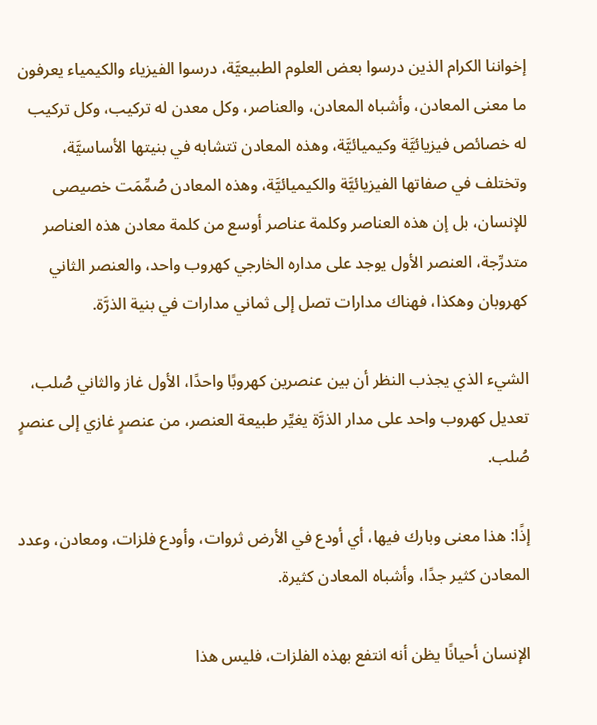إخواننا الكرام الذين درسوا بعض العلوم الطبيعيَّة، درسوا الفيزياء والكيمياء يعرفون ما معنى المعادن، وأشباه المعادن، والعناصر، وكل معدن له تركيب، وكل تركيب له خصائص فيزيائيَّة وكيميائيَّة، وهذه المعادن تتشابه في بنيتها الأساسيَّة، وتختلف في صفاتها الفيزيائيَّة والكيميائيَّة، وهذه المعادن صُمِّمَت خصيصى للإنسان، بل إن هذه العناصر وكلمة عناصر أوسع من كلمة معادن هذه العناصر متدرِّجة، العنصر الأول يوجد على مداره الخارجي كهروب واحد، والعنصر الثاني كهروبان وهكذا، فهناك مدارات تصل إلى ثماني مدارات في بنية الذرَّة.

الشيء الذي يجذب النظر أن بين عنصرين كهروبًا واحدًا، الأول غاز والثاني صُلب، تعديل كهروب واحد على مدار الذرَّة يغيِّر طبيعة العنصر، من عنصرٍ غازي إلى عنصرٍ صُلب.

إذًا: هذا معنى وبارك فيها، أي أودع في الأرض ثروات، وأودع فلزات، ومعادن، وعدد المعادن كثير جدًا، وأشباه المعادن كثيرة.

الإنسان أحيانًا يظن أنه انتفع بهذه الفلزات، فليس هذا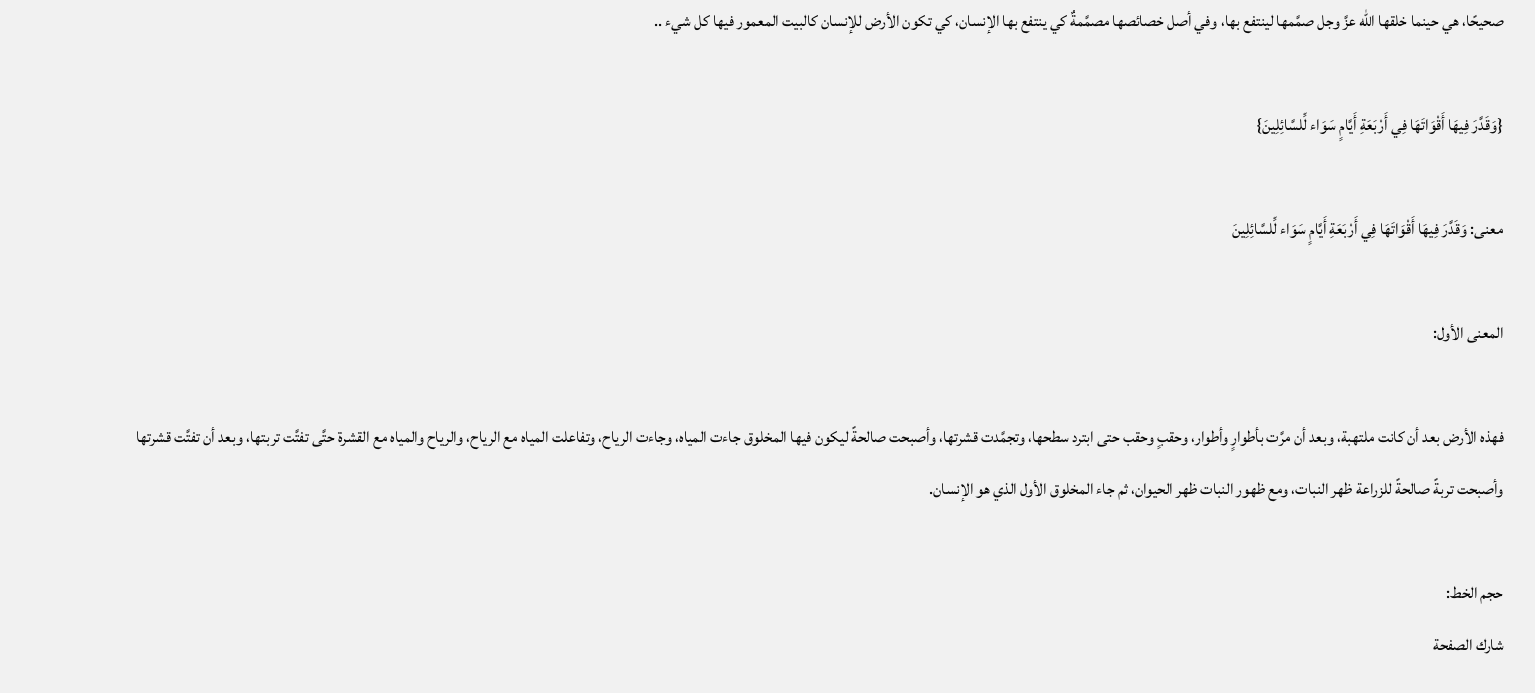صحيحًا، هي حينما خلقها الله عزَّ وجل صمَّمها لينتفع بها، وفي أصل خصائصها مصمَّمةٌ كي ينتفع بها الإنسان، كي تكون الأرض للإنسان كالبيت المعمور فيها كل شيء ..

{وَقَدَّرَ فِيهَا أَقْوَاتَهَا فِي أَرْبَعَةِ أَيَّامٍ سَوَاء لِّلسَّائِلِينَ}

معنى: وَقَدَّرَ فِيهَا أَقْوَاتَهَا فِي أَرْبَعَةِ أَيَّامٍ سَوَاء لِّلسَّائِلِينَ

المعنى الأول:

فهذه الأرض بعد أن كانت ملتهبة، وبعد أن مرَّت بأطوارٍ وأطوار، وحقبٍ وحقب حتى ابترد سطحها، وتجمَّدت قشرتها، وأصبحت صالحةً ليكون فيها المخلوق جاءت المياه، وجاءت الرياح، وتفاعلت المياه مع الرياح، والرياح والمياه مع القشرة حتَّى تفتَّت تربتها، وبعد أن تفتَّت قشرتها وأصبحت تربةً صالحةً للزراعة ظهر النبات، ومع ظهور النبات ظهر الحيوان، ثم جاء المخلوق الأول الذي هو الإنسان.

حجم الخط:
شارك الصفحة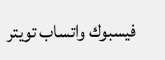فيسبوك واتساب تويتر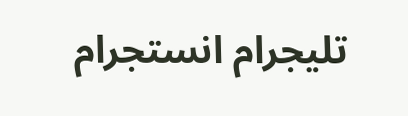تليجرام انستجرام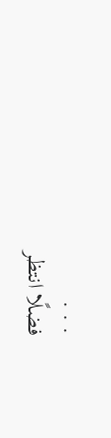. . .
فضلًا انتظر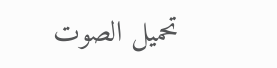تحميل الصوت